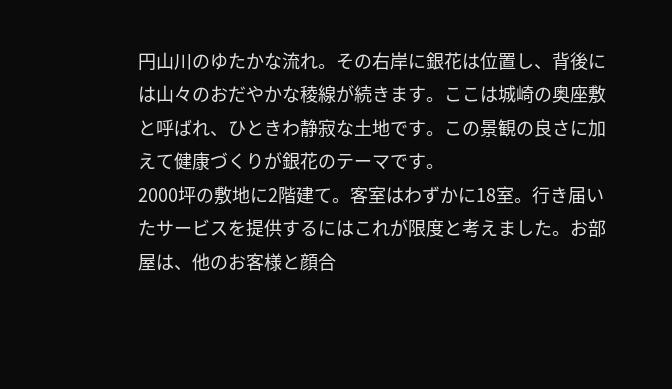円山川のゆたかな流れ。その右岸に銀花は位置し、背後には山々のおだやかな稜線が続きます。ここは城崎の奥座敷と呼ばれ、ひときわ静寂な土地です。この景観の良さに加えて健康づくりが銀花のテーマです。
2000坪の敷地に2階建て。客室はわずかに18室。行き届いたサービスを提供するにはこれが限度と考えました。お部屋は、他のお客様と顔合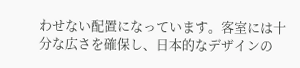わせない配置になっています。客室には十分な広さを確保し、日本的なデザインの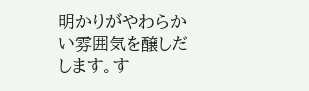明かりがやわらかい雰囲気を醸しだします。す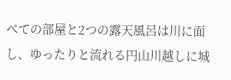べての部屋と2つの露天風呂は川に面し、ゆったりと流れる円山川越しに城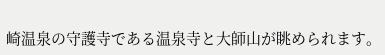崎温泉の守護寺である温泉寺と大師山が眺められます。